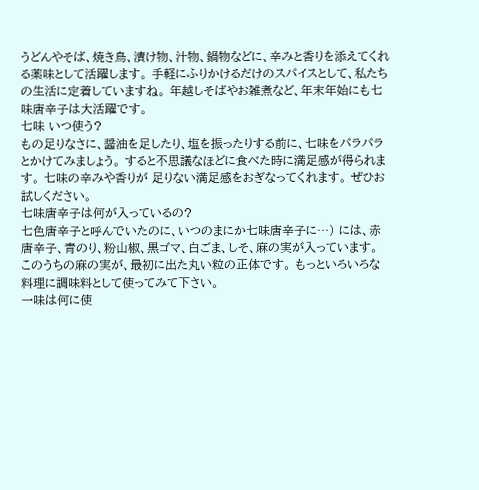うどんやそば、焼き鳥、漬け物、汁物、鍋物などに、辛みと香りを添えてくれる薬味として活躍します。 手軽にふりかけるだけのスパイスとして、私たちの生活に定着していますね。 年越しそばやお雑煮など、年末年始にも七味唐辛子は大活躍です。
七味 いつ使う?
もの足りなさに、醤油を足したり、塩を振ったりする前に、七味をパラパラとかけてみましょう。 すると不思議なほどに食べた時に満足感が得られます。 七味の辛みや香りが 足りない満足感をおぎなってくれます。 ぜひお試しください。
七味唐辛子は何が入っているの?
七色唐辛子と呼んでいたのに、いつのまにか七味唐辛子に…) には、赤唐辛子、青のり、粉山椒、黒ゴマ、白ごま、しそ、麻の実が入っています。 このうちの麻の実が、最初に出た丸い粒の正体です。 もっといろいろな料理に調味料として使ってみて下さい。
一味は何に使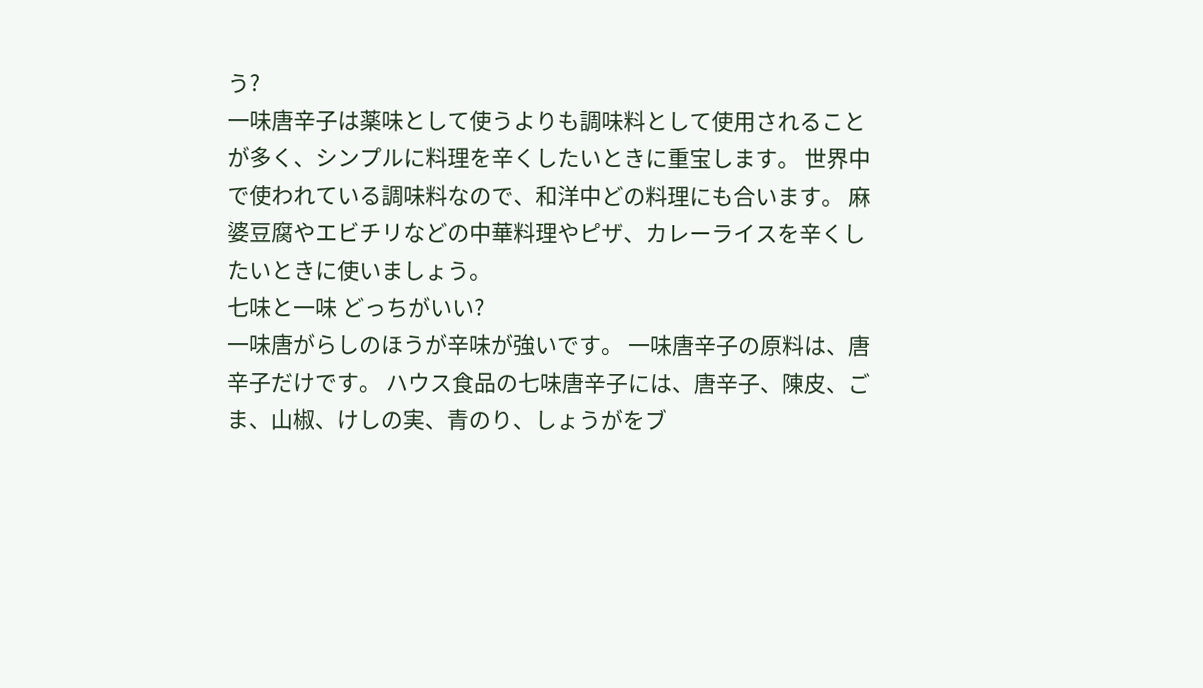う?
一味唐辛子は薬味として使うよりも調味料として使用されることが多く、シンプルに料理を辛くしたいときに重宝します。 世界中で使われている調味料なので、和洋中どの料理にも合います。 麻婆豆腐やエビチリなどの中華料理やピザ、カレーライスを辛くしたいときに使いましょう。
七味と一味 どっちがいい?
一味唐がらしのほうが辛味が強いです。 一味唐辛子の原料は、唐辛子だけです。 ハウス食品の七味唐辛子には、唐辛子、陳皮、ごま、山椒、けしの実、青のり、しょうがをブ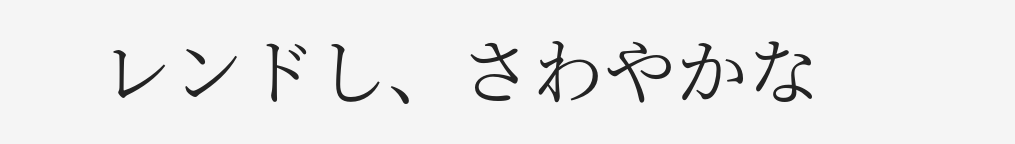レンドし、さわやかな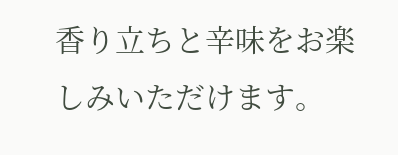香り立ちと辛味をお楽しみいただけます。